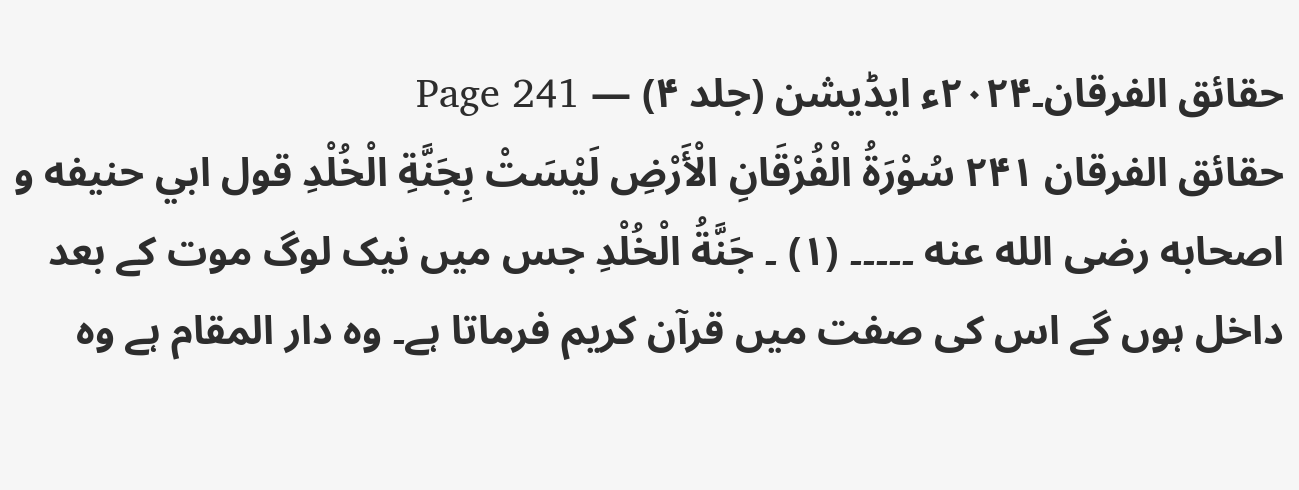حقائق الفرقان۔۲۰۲۴ء ایڈیشن (جلد ۴) — Page 241
حقائق الفرقان ۲۴۱ سُوْرَةُ الْفُرْقَانِ الْأَرْضِ لَيْسَتْ بِجَنَّةِ الْخُلْدِ قول ابي حنيفه و اصحابه رضی الله عنه ۔۔۔۔۔ (۱) ۔ جَنَّةُ الْخُلْدِ جس میں نیک لوگ موت کے بعد داخل ہوں گے اس کی صفت میں قرآن کریم فرماتا ہے۔ وہ دار المقام ہے وہ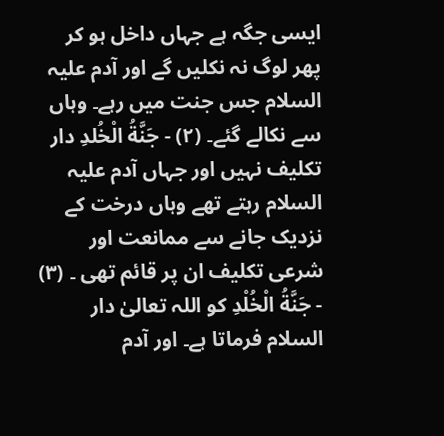ایسی جگہ ہے جہاں داخل ہو کر پھر لوگ نہ نکلیں گے اور آدم علیہ السلام جس جنت میں رہے۔ وہاں سے نکالے گئے۔ (۲) - جَنَّةُ الْخُلدِ دار تکلیف نہیں اور جہاں آدم علیہ السلام رہتے تھے وہاں درخت کے نزدیک جانے سے ممانعت اور شرعی تکلیف ان پر قائم تھی ۔ (۳) - جَنَّةُ الْخُلْدِ کو اللہ تعالیٰ دار السلام فرماتا ہے۔ اور آدم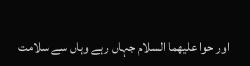اور حوا علیھما السلام جہاں رہے وہاں سے سلامت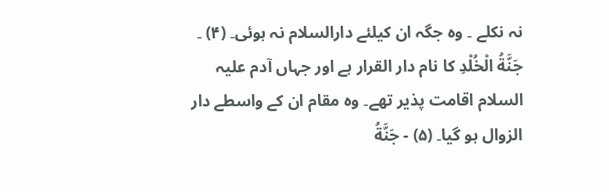نہ نکلے ۔ وہ جگہ ان کیلئے دارالسلام نہ ہوئی۔ (۴) ۔ جَنَّةُ الْخُلْدِ کا نام دار القرار ہے اور جہاں آدم علیہ السلام اقامت پذیر تھے۔ وہ مقام ان کے واسطے دار الزوال ہو گیا۔ (۵) - جَنَّةُ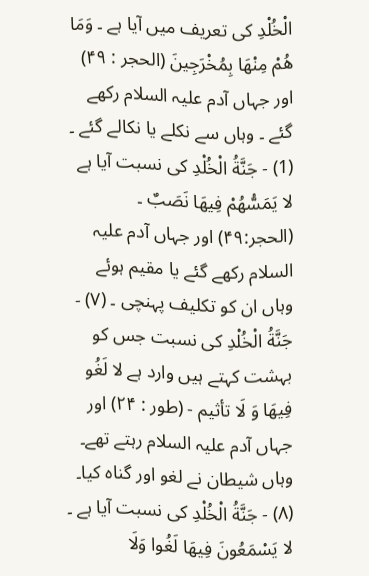الْخُلْدِ کی تعریف میں آیا ہے ۔ وَمَا هُمْ مِنْهَا بِمُخْرَجِينَ (الحجر : ۴۹) اور جہاں آدم علیہ السلام رکھے گئے ۔ وہاں سے نکلے یا نکالے گئے ۔ (1) - جَنَّةُ الْخُلْدِ کی نسبت آیا ہے لا يَمَسُّهُمْ فِيهَا نَصَبٌ ۔ (الحجر:۴۹) اور جہاں آدم علیہ السلام رکھے گئے یا مقیم ہوئے وہاں ان کو تکلیف پہنچی ۔ (۷) - جَنَّةُ الْخُلْدِ کی نسبت جس کو بہشت کہتے ہیں وارد ہے لا لَغُو فِيهَا وَ لَا تأثيم - (طور : ۲۴) اور جہاں آدم علیہ السلام رہتے تھے۔ وہاں شیطان نے لغو اور گناہ کیا۔ (۸) - جَنَّةُ الْخُلْدِ کی نسبت آیا ہے ۔ لا يَسْمَعُونَ فِيهَا لَغُوا وَلَا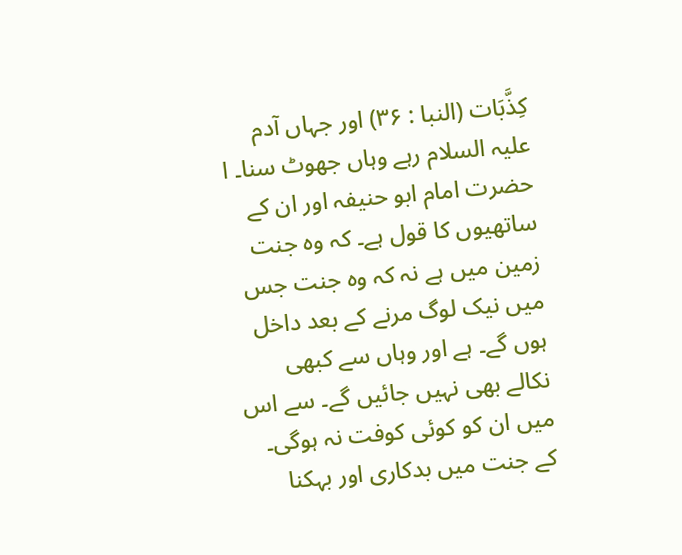كِذَّبَات (النبا : ۳۶) اور جہاں آدم علیہ السلام رہے وہاں جھوٹ سنا۔ ا حضرت امام ابو حنیفہ اور ان کے ساتھیوں کا قول ہے۔ کہ وہ جنت زمین میں ہے نہ کہ وہ جنت جس میں نیک لوگ مرنے کے بعد داخل ہوں گے۔ ہے اور وہاں سے کبھی نکالے بھی نہیں جائیں گے۔ سے اس میں ان کو کوئی کوفت نہ ہوگی۔ کے جنت میں بدکاری اور بہکنا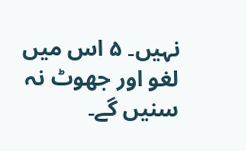نہیں۔ ۵ اس میں لغو اور جھوٹ نہ سنیں گے۔